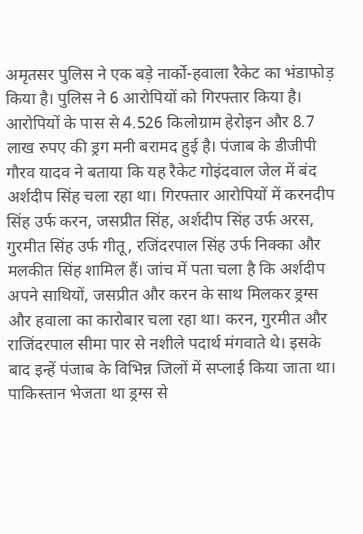अमृतसर पुलिस ने एक बड़े नार्को-हवाला रैकेट का भंडाफोड़ किया है। पुलिस ने 6 आरोपियों को गिरफ्तार किया है। आरोपियों के पास से 4.526 किलोग्राम हेरोइन और 8.7 लाख रुपए की ड्रग मनी बरामद हुई है। पंजाब के डीजीपी गौरव यादव ने बताया कि यह रैकेट गोइंदवाल जेल में बंद अर्शदीप सिंह चला रहा था। गिरफ्तार आरोपियों में करनदीप सिंह उर्फ करन, जसप्रीत सिंह, अर्शदीप सिंह उर्फ अरस, गुरमीत सिंह उर्फ गीतू, रजिंदरपाल सिंह उर्फ निक्का और मलकीत सिंह शामिल हैं। जांच में पता चला है कि अर्शदीप अपने साथियों, जसप्रीत और करन के साथ मिलकर ड्रग्स और हवाला का कारोबार चला रहा था। करन, गुरमीत और राजिंदरपाल सीमा पार से नशीले पदार्थ मंगवाते थे। इसके बाद इन्हें पंजाब के विभिन्न जिलों में सप्लाई किया जाता था। पाकिस्तान भेजता था ड्रग्स से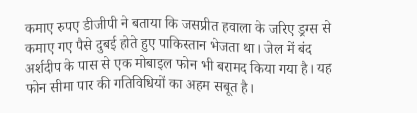कमाए रुपए डीजीपी ने बताया कि जसप्रीत हवाला के जरिए ड्रग्स से कमाए गए पैसे दुबई होते हुए पाकिस्तान भेजता था। जेल में बंद अर्शदीप के पास से एक मोबाइल फोन भी बरामद किया गया है। यह फोन सीमा पार की गतिविधियों का अहम सबूत है।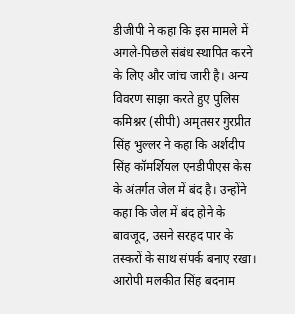डीजीपी ने कहा कि इस मामले में अगले-पिछले संबंध स्थापित करने के लिए और जांच जारी है। अन्य विवरण साझा करते हुए पुलिस कमिश्नर (सीपी) अमृतसर गुरप्रीत सिंह भुल्लर ने कहा कि अर्शदीप सिंह कॉमर्शियल एनडीपीएस केस के अंतर्गत जेल में बंद है। उन्होंने कहा कि जेल में बंद होने के बावजूद, उसने सरहद पार के तस्करों के साथ संपर्क बनाए रखा। आरोपी मलकीत सिंह बदनाम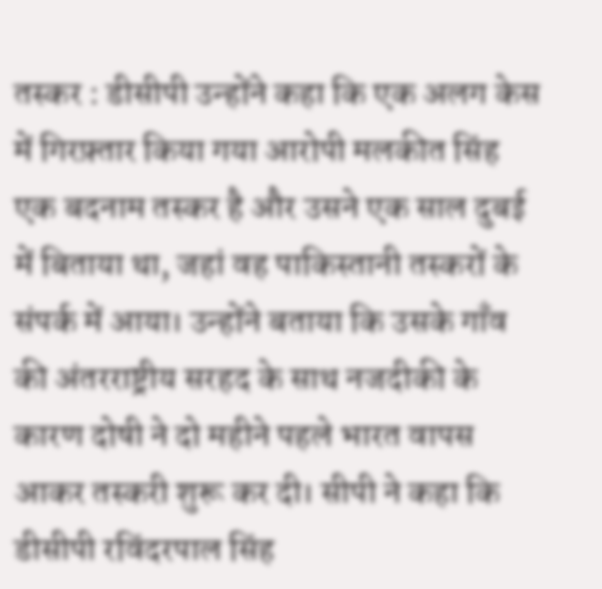तस्कर : डीसीपी उन्होंने कहा कि एक अलग केस में गिरफ़्तार किया गया आरोपी मलकीत सिंह एक बदनाम तस्कर है और उसने एक साल दुबई में बिताया था, जहां वह पाकिस्तानी तस्करों के संपर्क में आया। उन्होंने बताया कि उसके गाँव की अंतरराष्ट्रीय सरहद के साथ नजदीकी के कारण दोषी ने दो महीने पहले भारत वापस आकर तस्करी शुरू कर दी। सीपी ने कहा कि डीसीपी रविंदरपाल सिंह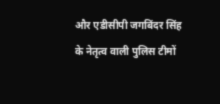और एडीसीपी जगबिंदर सिंह के नेतृत्व वाली पुलिस टीमों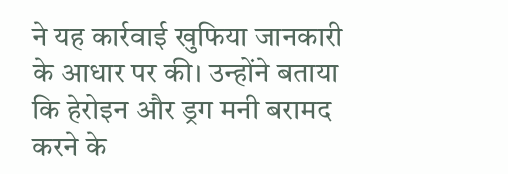ने यह कार्रवाई खुफिया जानकारी के आधार पर की। उन्होंने बताया कि हेरोइन और ड्रग मनी बरामद करने के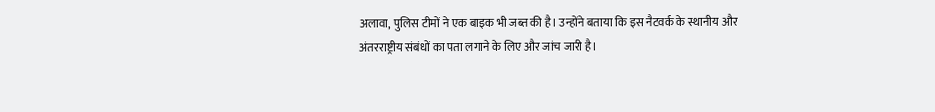अलावा, पुलिस टीमों ने एक बाइक भी जब्त की है। उन्होंने बताया कि इस नैटवर्क के स्थानीय और अंतरराष्ट्रीय संबंधों का पता लगाने के लिए और जांच जारी है।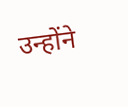उन्होंने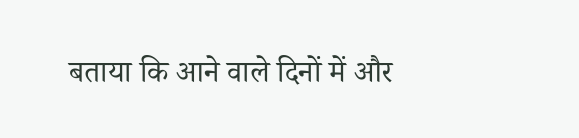बताया कि आने वाले दिनों में और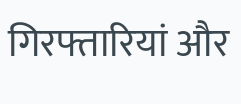गिरफ्तारियां और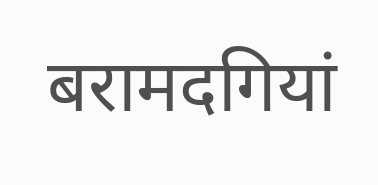बरामदगियां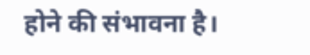होने की संभावना है।